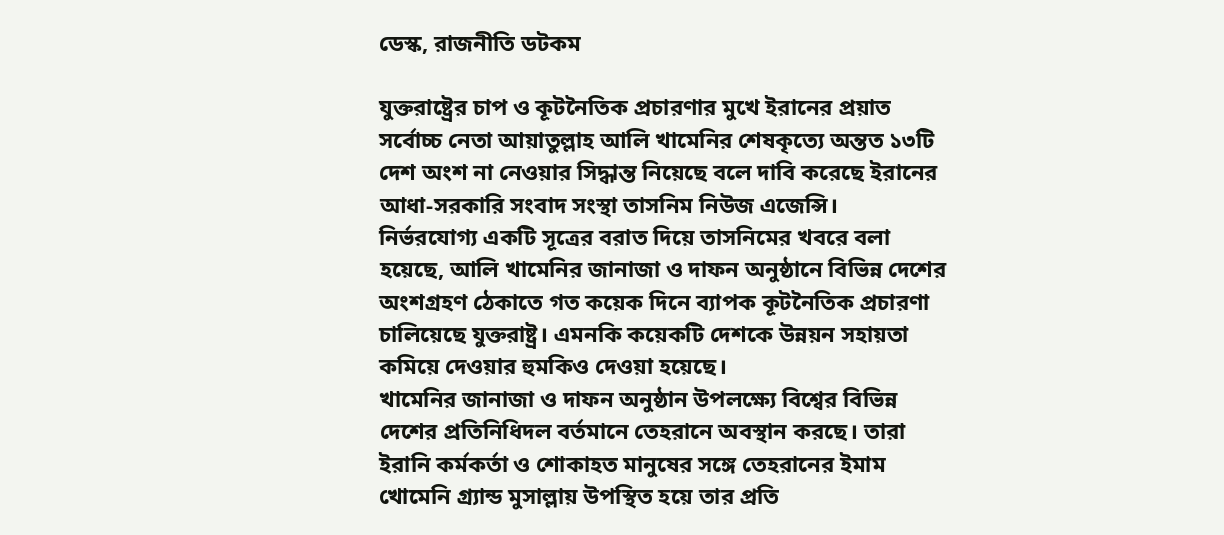ডেস্ক, রাজনীতি ডটকম

যুক্তরাষ্ট্রের চাপ ও কূটনৈতিক প্রচারণার মুখে ইরানের প্রয়াত সর্বোচ্চ নেতা আয়াতুল্লাহ আলি খামেনির শেষকৃত্যে অন্তত ১৩টি দেশ অংশ না নেওয়ার সিদ্ধান্ত নিয়েছে বলে দাবি করেছে ইরানের আধা-সরকারি সংবাদ সংস্থা তাসনিম নিউজ এজেন্সি।
নির্ভরযোগ্য একটি সূত্রের বরাত দিয়ে তাসনিমের খবরে বলা হয়েছে, আলি খামেনির জানাজা ও দাফন অনুষ্ঠানে বিভিন্ন দেশের অংশগ্রহণ ঠেকাতে গত কয়েক দিনে ব্যাপক কূটনৈতিক প্রচারণা চালিয়েছে যুক্তরাষ্ট্র। এমনকি কয়েকটি দেশকে উন্নয়ন সহায়তা কমিয়ে দেওয়ার হুমকিও দেওয়া হয়েছে।
খামেনির জানাজা ও দাফন অনুষ্ঠান উপলক্ষ্যে বিশ্বের বিভিন্ন দেশের প্রতিনিধিদল বর্তমানে তেহরানে অবস্থান করছে। তারা ইরানি কর্মকর্তা ও শোকাহত মানুষের সঙ্গে তেহরানের ইমাম খোমেনি গ্র্যান্ড মুসাল্লায় উপস্থিত হয়ে তার প্রতি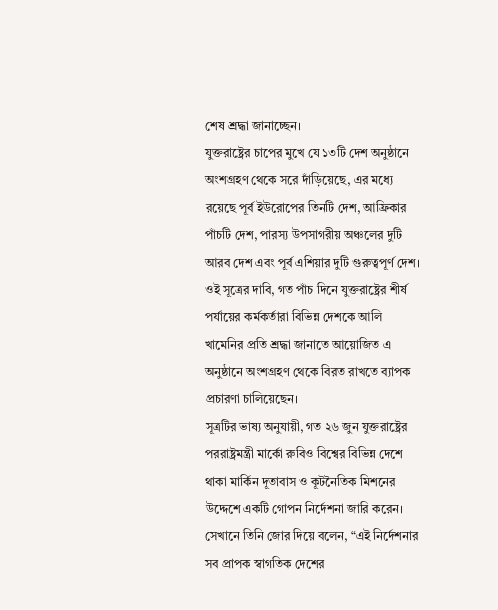শেষ শ্রদ্ধা জানাচ্ছেন।
যুক্তরাষ্ট্রের চাপের মুখে যে ১৩টি দেশ অনুষ্ঠানে অংশগ্রহণ থেকে সরে দাঁড়িয়েছে, এর মধ্যে রয়েছে পূর্ব ইউরোপের তিনটি দেশ, আফ্রিকার পাঁচটি দেশ, পারস্য উপসাগরীয় অঞ্চলের দুটি আরব দেশ এবং পূর্ব এশিয়ার দুটি গুরুত্বপূর্ণ দেশ।
ওই সূত্রের দাবি, গত পাঁচ দিনে যুক্তরাষ্ট্রের শীর্ষ পর্যায়ের কর্মকর্তারা বিভিন্ন দেশকে আলি খামেনির প্রতি শ্রদ্ধা জানাতে আয়োজিত এ অনুষ্ঠানে অংশগ্রহণ থেকে বিরত রাখতে ব্যাপক প্রচারণা চালিয়েছেন।
সূত্রটির ভাষ্য অনুযায়ী, গত ২৬ জুন যুক্তরাষ্ট্রের পররাষ্ট্রমন্ত্রী মার্কো রুবিও বিশ্বের বিভিন্ন দেশে থাকা মার্কিন দূতাবাস ও কূটনৈতিক মিশনের উদ্দেশে একটি গোপন নির্দেশনা জারি করেন। সেখানে তিনি জোর দিয়ে বলেন, “এই নির্দেশনার সব প্রাপক স্বাগতিক দেশের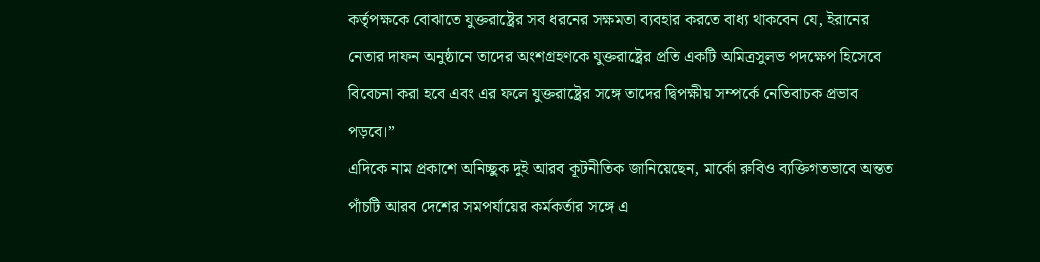কর্তৃপক্ষকে বোঝাতে যুক্তরাষ্ট্রের সব ধরনের সক্ষমতা ব্যবহার করতে বাধ্য থাকবেন যে, ইরানের নেতার দাফন অনুষ্ঠানে তাদের অংশগ্রহণকে যুক্তরাষ্ট্রের প্রতি একটি অমিত্রসুলভ পদক্ষেপ হিসেবে বিবেচনা করা হবে এবং এর ফলে যুক্তরাষ্ট্রের সঙ্গে তাদের দ্বিপক্ষীয় সম্পর্কে নেতিবাচক প্রভাব পড়বে।”
এদিকে নাম প্রকাশে অনিচ্ছুক দুই আরব কূটনীতিক জানিয়েছেন, মার্কো রুবিও ব্যক্তিগতভাবে অন্তত পাঁচটি আরব দেশের সমপর্যায়ের কর্মকর্তার সঙ্গে এ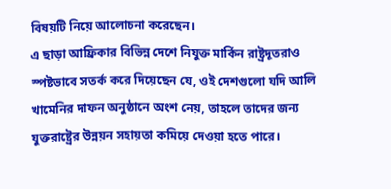বিষয়টি নিয়ে আলোচনা করেছেন।
এ ছাড়া আফ্রিকার বিভিন্ন দেশে নিযুক্ত মার্কিন রাষ্ট্রদূতরাও স্পষ্টভাবে সতর্ক করে দিয়েছেন যে, ওই দেশগুলো যদি আলি খামেনির দাফন অনুষ্ঠানে অংশ নেয়, তাহলে তাদের জন্য যুক্তরাষ্ট্রের উন্নয়ন সহায়তা কমিয়ে দেওয়া হতে পারে।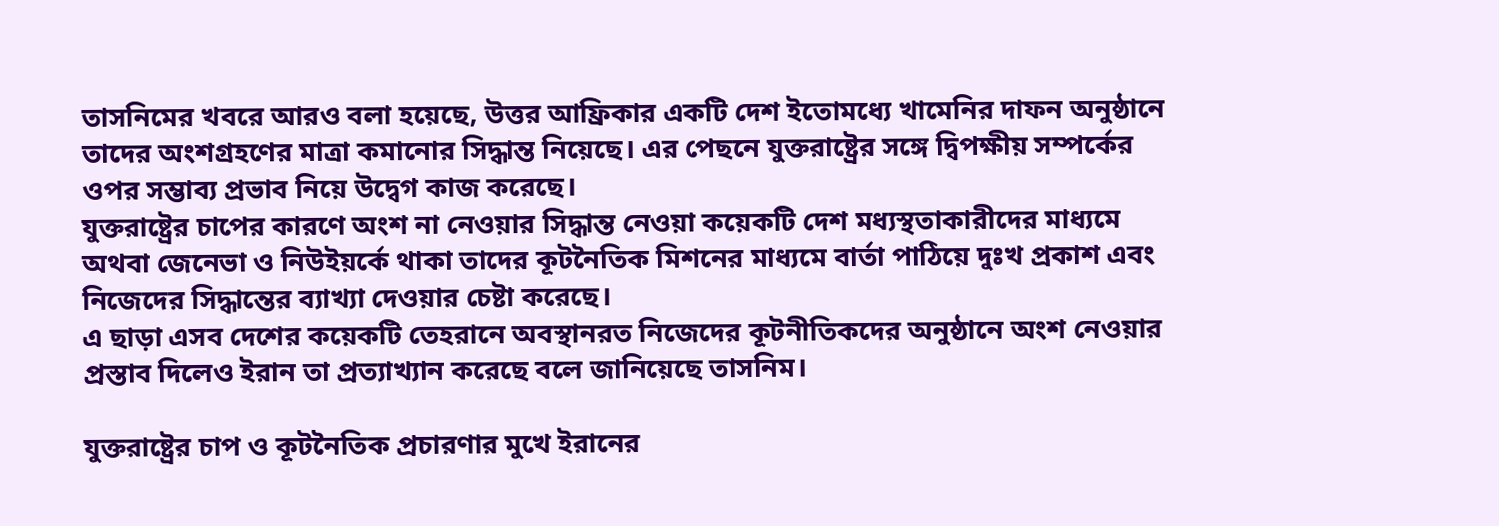তাসনিমের খবরে আরও বলা হয়েছে, উত্তর আফ্রিকার একটি দেশ ইতোমধ্যে খামেনির দাফন অনুষ্ঠানে তাদের অংশগ্রহণের মাত্রা কমানোর সিদ্ধান্ত নিয়েছে। এর পেছনে যুক্তরাষ্ট্রের সঙ্গে দ্বিপক্ষীয় সম্পর্কের ওপর সম্ভাব্য প্রভাব নিয়ে উদ্বেগ কাজ করেছে।
যুক্তরাষ্ট্রের চাপের কারণে অংশ না নেওয়ার সিদ্ধান্ত নেওয়া কয়েকটি দেশ মধ্যস্থতাকারীদের মাধ্যমে অথবা জেনেভা ও নিউইয়র্কে থাকা তাদের কূটনৈতিক মিশনের মাধ্যমে বার্তা পাঠিয়ে দুঃখ প্রকাশ এবং নিজেদের সিদ্ধান্তের ব্যাখ্যা দেওয়ার চেষ্টা করেছে।
এ ছাড়া এসব দেশের কয়েকটি তেহরানে অবস্থানরত নিজেদের কূটনীতিকদের অনুষ্ঠানে অংশ নেওয়ার প্রস্তাব দিলেও ইরান তা প্রত্যাখ্যান করেছে বলে জানিয়েছে তাসনিম।

যুক্তরাষ্ট্রের চাপ ও কূটনৈতিক প্রচারণার মুখে ইরানের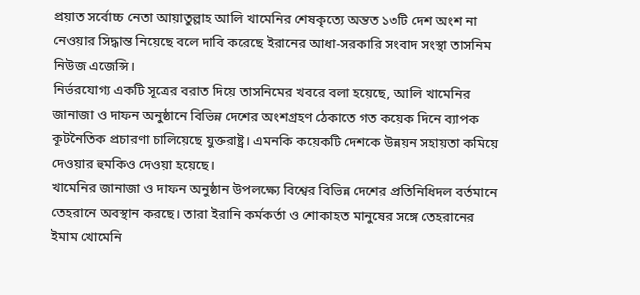প্রয়াত সর্বোচ্চ নেতা আয়াতুল্লাহ আলি খামেনির শেষকৃত্যে অন্তত ১৩টি দেশ অংশ না নেওয়ার সিদ্ধান্ত নিয়েছে বলে দাবি করেছে ইরানের আধা-সরকারি সংবাদ সংস্থা তাসনিম নিউজ এজেন্সি।
নির্ভরযোগ্য একটি সূত্রের বরাত দিয়ে তাসনিমের খবরে বলা হয়েছে, আলি খামেনির জানাজা ও দাফন অনুষ্ঠানে বিভিন্ন দেশের অংশগ্রহণ ঠেকাতে গত কয়েক দিনে ব্যাপক কূটনৈতিক প্রচারণা চালিয়েছে যুক্তরাষ্ট্র। এমনকি কয়েকটি দেশকে উন্নয়ন সহায়তা কমিয়ে দেওয়ার হুমকিও দেওয়া হয়েছে।
খামেনির জানাজা ও দাফন অনুষ্ঠান উপলক্ষ্যে বিশ্বের বিভিন্ন দেশের প্রতিনিধিদল বর্তমানে তেহরানে অবস্থান করছে। তারা ইরানি কর্মকর্তা ও শোকাহত মানুষের সঙ্গে তেহরানের ইমাম খোমেনি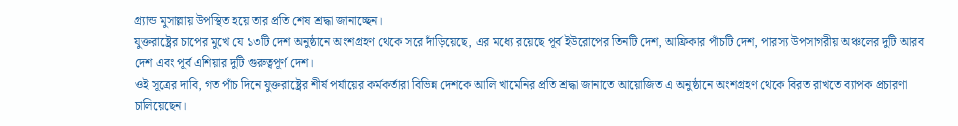গ্র্যান্ড মুসাল্লায় উপস্থিত হয়ে তার প্রতি শেষ শ্রদ্ধা জানাচ্ছেন।
যুক্তরাষ্ট্রের চাপের মুখে যে ১৩টি দেশ অনুষ্ঠানে অংশগ্রহণ থেকে সরে দাঁড়িয়েছে, এর মধ্যে রয়েছে পূর্ব ইউরোপের তিনটি দেশ, আফ্রিকার পাঁচটি দেশ, পারস্য উপসাগরীয় অঞ্চলের দুটি আরব দেশ এবং পূর্ব এশিয়ার দুটি গুরুত্বপূর্ণ দেশ।
ওই সূত্রের দাবি, গত পাঁচ দিনে যুক্তরাষ্ট্রের শীর্ষ পর্যায়ের কর্মকর্তারা বিভিন্ন দেশকে আলি খামেনির প্রতি শ্রদ্ধা জানাতে আয়োজিত এ অনুষ্ঠানে অংশগ্রহণ থেকে বিরত রাখতে ব্যাপক প্রচারণা চালিয়েছেন।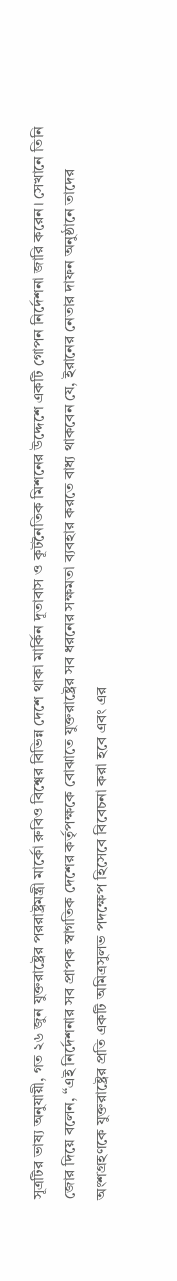সূত্রটির ভাষ্য অনুযায়ী, গত ২৬ জুন যুক্তরাষ্ট্রের পররাষ্ট্রমন্ত্রী মার্কো রুবিও বিশ্বের বিভিন্ন দেশে থাকা মার্কিন দূতাবাস ও কূটনৈতিক মিশনের উদ্দেশে একটি গোপন নির্দেশনা জারি করেন। সেখানে তিনি জোর দিয়ে বলেন, “এই নির্দেশনার সব প্রাপক স্বাগতিক দেশের কর্তৃপক্ষকে বোঝাতে যুক্তরাষ্ট্রের সব ধরনের সক্ষমতা ব্যবহার করতে বাধ্য থাকবেন যে, ইরানের নেতার দাফন অনুষ্ঠানে তাদের অংশগ্রহণকে যুক্তরাষ্ট্রের প্রতি একটি অমিত্রসুলভ পদক্ষেপ হিসেবে বিবেচনা করা হবে এবং এর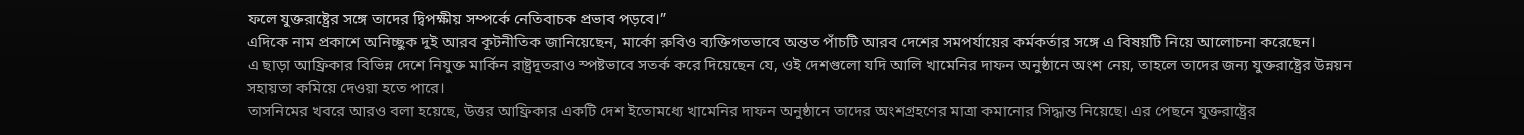ফলে যুক্তরাষ্ট্রের সঙ্গে তাদের দ্বিপক্ষীয় সম্পর্কে নেতিবাচক প্রভাব পড়বে।”
এদিকে নাম প্রকাশে অনিচ্ছুক দুই আরব কূটনীতিক জানিয়েছেন, মার্কো রুবিও ব্যক্তিগতভাবে অন্তত পাঁচটি আরব দেশের সমপর্যায়ের কর্মকর্তার সঙ্গে এ বিষয়টি নিয়ে আলোচনা করেছেন।
এ ছাড়া আফ্রিকার বিভিন্ন দেশে নিযুক্ত মার্কিন রাষ্ট্রদূতরাও স্পষ্টভাবে সতর্ক করে দিয়েছেন যে, ওই দেশগুলো যদি আলি খামেনির দাফন অনুষ্ঠানে অংশ নেয়, তাহলে তাদের জন্য যুক্তরাষ্ট্রের উন্নয়ন সহায়তা কমিয়ে দেওয়া হতে পারে।
তাসনিমের খবরে আরও বলা হয়েছে, উত্তর আফ্রিকার একটি দেশ ইতোমধ্যে খামেনির দাফন অনুষ্ঠানে তাদের অংশগ্রহণের মাত্রা কমানোর সিদ্ধান্ত নিয়েছে। এর পেছনে যুক্তরাষ্ট্রের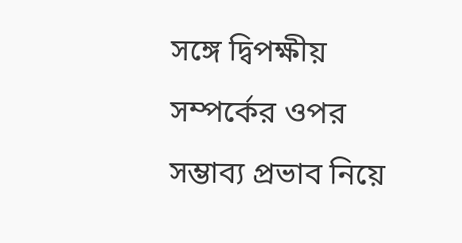সঙ্গে দ্বিপক্ষীয় সম্পর্কের ওপর সম্ভাব্য প্রভাব নিয়ে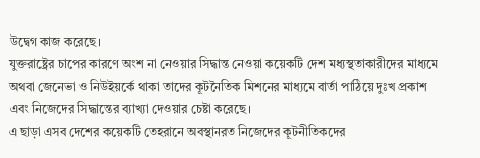উদ্বেগ কাজ করেছে।
যুক্তরাষ্ট্রের চাপের কারণে অংশ না নেওয়ার সিদ্ধান্ত নেওয়া কয়েকটি দেশ মধ্যস্থতাকারীদের মাধ্যমে অথবা জেনেভা ও নিউইয়র্কে থাকা তাদের কূটনৈতিক মিশনের মাধ্যমে বার্তা পাঠিয়ে দুঃখ প্রকাশ এবং নিজেদের সিদ্ধান্তের ব্যাখ্যা দেওয়ার চেষ্টা করেছে।
এ ছাড়া এসব দেশের কয়েকটি তেহরানে অবস্থানরত নিজেদের কূটনীতিকদের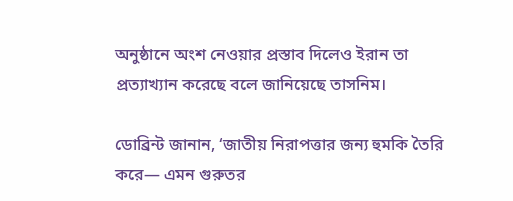অনুষ্ঠানে অংশ নেওয়ার প্রস্তাব দিলেও ইরান তা প্রত্যাখ্যান করেছে বলে জানিয়েছে তাসনিম।

ডোব্রিন্ট জানান, ‘জাতীয় নিরাপত্তার জন্য হুমকি তৈরি করে— এমন গুরুতর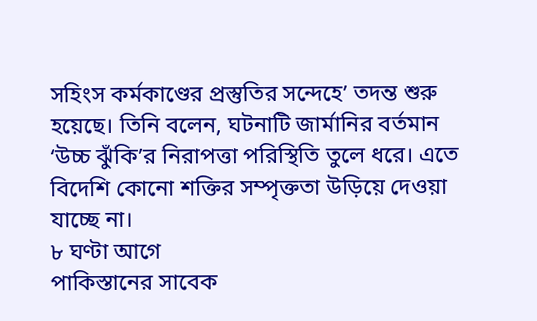সহিংস কর্মকাণ্ডের প্রস্তুতির সন্দেহে’ তদন্ত শুরু হয়েছে। তিনি বলেন, ঘটনাটি জার্মানির বর্তমান ‘উচ্চ ঝুঁকি’র নিরাপত্তা পরিস্থিতি তুলে ধরে। এতে বিদেশি কোনো শক্তির সম্পৃক্ততা উড়িয়ে দেওয়া যাচ্ছে না।
৮ ঘণ্টা আগে
পাকিস্তানের সাবেক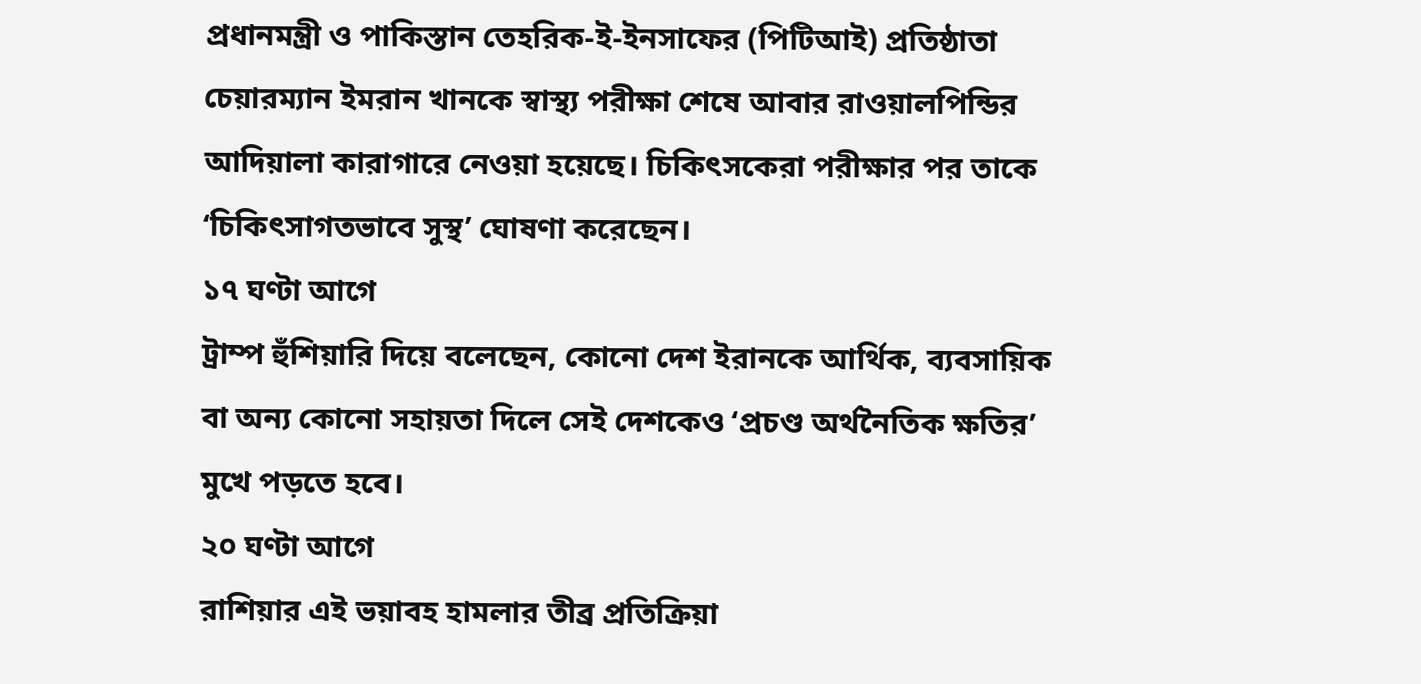প্রধানমন্ত্রী ও পাকিস্তান তেহরিক-ই-ইনসাফের (পিটিআই) প্রতিষ্ঠাতা চেয়ারম্যান ইমরান খানকে স্বাস্থ্য পরীক্ষা শেষে আবার রাওয়ালপিন্ডির আদিয়ালা কারাগারে নেওয়া হয়েছে। চিকিৎসকেরা পরীক্ষার পর তাকে ‘চিকিৎসাগতভাবে সুস্থ’ ঘোষণা করেছেন।
১৭ ঘণ্টা আগে
ট্রাম্প হুঁশিয়ারি দিয়ে বলেছেন, কোনো দেশ ইরানকে আর্থিক, ব্যবসায়িক বা অন্য কোনো সহায়তা দিলে সেই দেশকেও ‘প্রচণ্ড অর্থনৈতিক ক্ষতির’ মুখে পড়তে হবে।
২০ ঘণ্টা আগে
রাশিয়ার এই ভয়াবহ হামলার তীব্র প্রতিক্রিয়া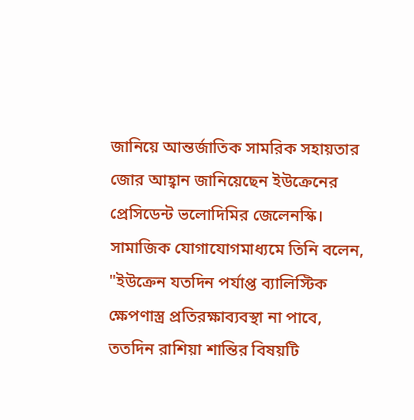জানিয়ে আন্তর্জাতিক সামরিক সহায়তার জোর আহ্বান জানিয়েছেন ইউক্রেনের প্রেসিডেন্ট ভলোদিমির জেলেনস্কি। সামাজিক যোগাযোগমাধ্যমে তিনি বলেন, "ইউক্রেন যতদিন পর্যাপ্ত ব্যালিস্টিক ক্ষেপণাস্ত্র প্রতিরক্ষাব্যবস্থা না পাবে, ততদিন রাশিয়া শান্তির বিষয়টি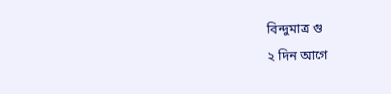বিন্দুমাত্র গু
২ দিন আগে